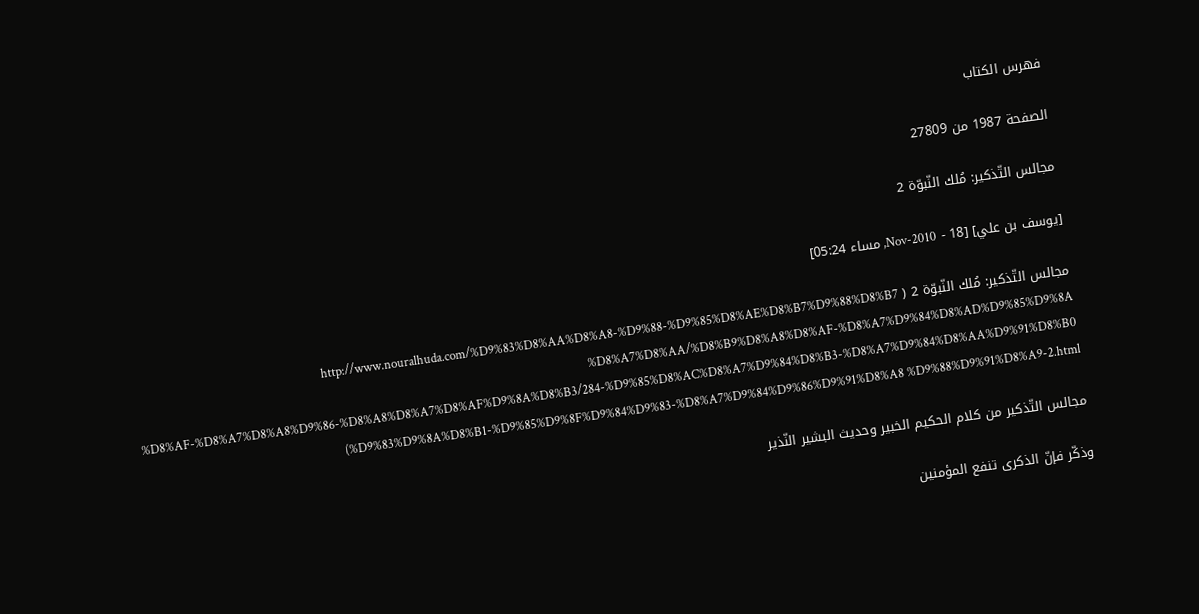فهرس الكتاب

الصفحة 1987 من 27809

مجالس التّذكير: مُلك النّبوّة 2

[يوسف بن علي] [18 - Nov-2010, مساء 05:24]

مجالس التّذكير: مُلك النّبوّة 2 ( http://www.nouralhuda.com/%D9%83%D8%AA%D8%A8-%D9%88-%D9%85%D8%AE%D8%B7%D9%88%D8%B7 %D8%A7%D8%AA/%D8%B9%D8%A8%D8%AF-%D8%A7%D9%84%D8%AD%D9%85%D9%8A %D8%AF-%D8%A7%D8%A8%D9%86-%D8%A8%D8%A7%D8%AF%D9%8A%D8%B3/284-%D9%85%D8%AC%D8%A7%D9%84%D8%B3-%D8%A7%D9%84%D8%AA%D9%91%D8%B0 %D9%83%D9%8A%D8%B1-%D9%85%D9%8F%D9%84%D9%83-%D8%A7%D9%84%D9%86%D9%91%D8%A8 %D9%88%D9%91%D8%A9-2.html)

مجالس التّذكير من كلام الحكيم الخبير وحديث البشير النّذير

وذكّر فإنّ الذكرى تنفع المؤمنين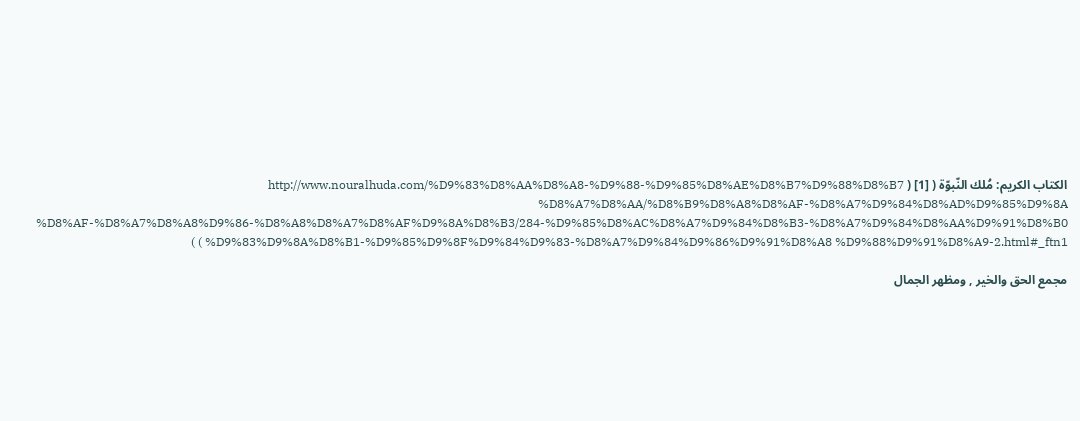الكتاب الكريم: مُلك النّبوّة ( [1] ( http://www.nouralhuda.com/%D9%83%D8%AA%D8%A8-%D9%88-%D9%85%D8%AE%D8%B7%D9%88%D8%B7 %D8%A7%D8%AA/%D8%B9%D8%A8%D8%AF-%D8%A7%D9%84%D8%AD%D9%85%D9%8A %D8%AF-%D8%A7%D8%A8%D9%86-%D8%A8%D8%A7%D8%AF%D9%8A%D8%B3/284-%D9%85%D8%AC%D8%A7%D9%84%D8%B3-%D8%A7%D9%84%D8%AA%D9%91%D8%B0 %D9%83%D9%8A%D8%B1-%D9%85%D9%8F%D9%84%D9%83-%D8%A7%D9%84%D9%86%D9%91%D8%A8 %D9%88%D9%91%D8%A9-2.html#_ftn1 ) )

مجمع الحق والخير , ومظهر الجمال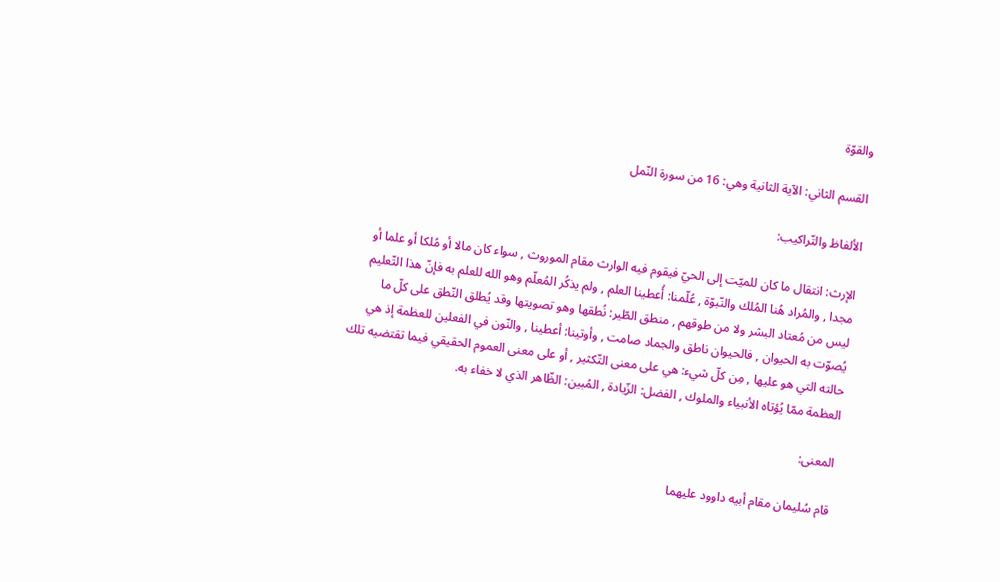والقوّة

القسم الثاني: الآية الثانية وهي: 16 من سورة النّمل

الألفاظ والتّراكيب:

الإرث: انتقال ما كان للميّت إلى الحيّ فيقوم فيه الوارث مقام الموروث , سواء كان مالا أو مُلكا أو علما أو مجدا , والمُراد هُنا المُلك والنّبوّة , عُلّمنا: أُعطينا العلم , ولم يذكُر المُعلّم وهو الله للعلم به فإنّ هذا التّعليم ليس من مُعتاد البشر ولا من طوقهم , منطق الطّير: نُطقها وهو تصويتها وقد يُطلق النّطق على كلّ ما يُصوّت به الحيوان , فالحيوان ناطق والجماد صامت , وأوتينا: أعطينا , والنّون في الفعلين للعظمة إذ هي حالته التي هو عليها , مِن كلّ شيء: هي على معنى التّكثير , أو على معنى العموم الحقيقي فيما تقتضيه تلك العظمة ممّا يُؤتاه الأنبياء والملوك , الفضل: الزّيادة , المُبين: الظّاهر الذي لا خفاء به.

المعنى:

قام سُليمان مقام أبيه داوود عليهما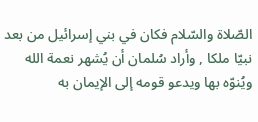الصّلاة والسّلام فكان في بني إسرائيل من بعد نبيّا ملكا , وأراد سُلمان أن يُشهر نعمة الله ويُنوّه بها ويدعو قومه إلى الإيمان به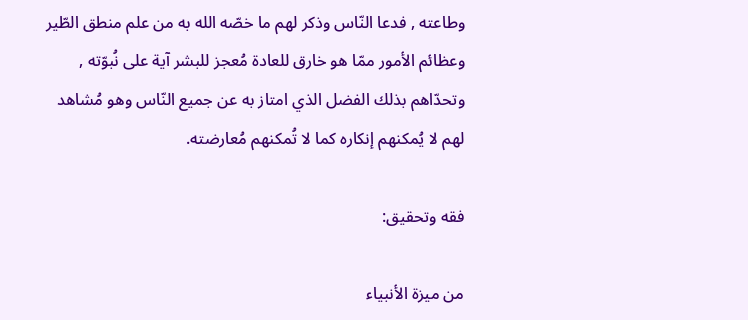وطاعته , فدعا النّاس وذكر لهم ما خصّه الله به من علم منطق الطّير وعظائم الأمور ممّا هو خارق للعادة مُعجز للبشر آية على نُبوّته , وتحدّاهم بذلك الفضل الذي امتاز به عن جميع النّاس وهو مُشاهد لهم لا يُمكنهم إنكاره كما لا تُمكنهم مُعارضته.

فقه وتحقيق:

من ميزة الأنبياء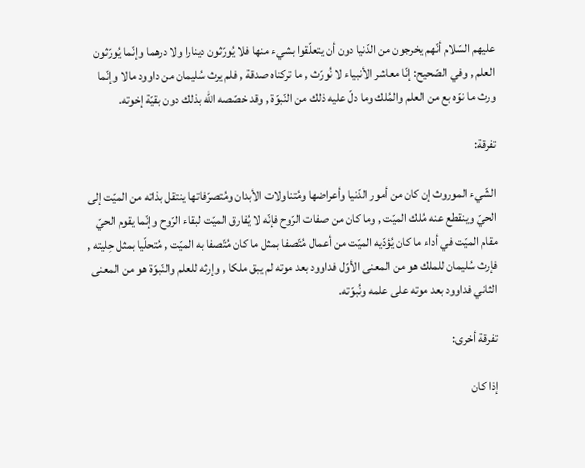عليهم السّلام أنّهم يخرجون من الدّنيا دون أن يتعلّقوا بشيء منها فلا يُورّثون دينارا ولا درهما وإنّما يُورّثون العلم , وفي الصّحيح: إنّا معاشر الأنبياء لا نُورّث , ما تركناه صدقة , فلم يرث سُليمان من داوود مالا وإنّما ورث ما نوّه بع من العلم والمُلك وما دلّ عليه ذلك من النّبوّة , وقد خصّصه الله بذلك دون بقيّة إخوته.

تفرقة:

الشّيء الموروث إن كان من أمور الدّنيا وأعراضها ومُتناولات الأبدان ومُتصرّفاتها ينتقل بذاته من الميّت إلى الحيّ وينقطع عنه مُلك الميّت , وما كان من صفات الرّوح فإنّه لا يُفارق الميّت لبقاء الرّوح وإنّما يقوم الحيّ مقام الميّت في أداء ما كان يُؤدّيه الميّت من أعمال مُتّصفا بمثل ما كان مُتّصفا به الميّت , مُتحلّيا بمثل حِليته , فإرث سُليمان للملك هو من المعنى الأوّل فداوود بعد موته لم يبق ملكا , وإرثه للعلم والنّبوّة هو من المعنى الثاني فداوود بعد موته على علمه ونُبوّته.

تفرقة أخرى:

إذا كان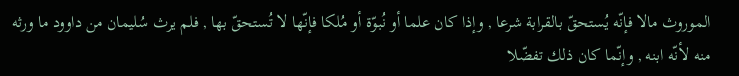الموروث مالا فإنّه يُستحقّ بالقرابة شرعا , وإذا كان علما أو نُبوّة أو مُلكا فإنّها لا تُستحقّ بها , فلم يرث سُليمان من داوود ما ورثه منه لأنّه ابنه , وإنّما كان ذلك تفضّلا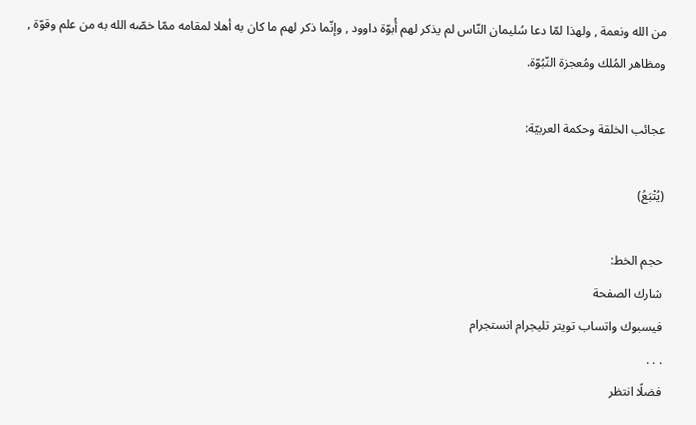من الله ونعمة , ولهذا لمّا دعا سُليمان النّاس لم يذكر لهم أُبوّة داوود , وإنّما ذكر لهم ما كان به أهلا لمقامه ممّا خصّه الله به من علم وقوّة , ومظاهر المُلك ومُعجزة النّبُوّة.

عجائب الخلقة وحكمة العربيّة:

(يُتْبَعُ)

حجم الخط:
شارك الصفحة
فيسبوك واتساب تويتر تليجرام انستجرام
. . .
فضلًا انتظر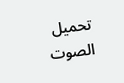تحميل الصوت